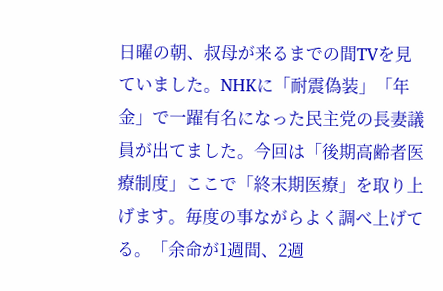日曜の朝、叔母が来るまでの間TVを見ていました。NHKに「耐震偽装」「年金」で一躍有名になった民主党の長妻議員が出てました。今回は「後期高齢者医療制度」ここで「終末期医療」を取り上げます。毎度の事ながらよく調べ上げてる。「余命が1週間、2週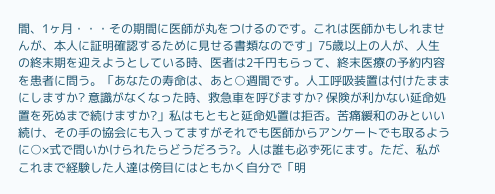間、1ヶ月・・・その期間に医師が丸をつけるのです。これは医師かもしれませんが、本人に証明確認するために見せる書類なのです」75歳以上の人が、人生の終末期を迎えようとしている時、医者は2千円もらって、終末医療の予約内容を患者に問う。「あなたの寿命は、あと○週間です。人工呼吸装置は付けたままにしますか? 意識がなくなった時、救急車を呼びますか? 保険が利かない延命処置を死ぬまで続けますか?」私はもともと延命処置は拒否。苦痛緩和のみといい続け、その手の協会にも入ってますがそれでも医師からアンケートでも取るように○×式で問いかけられたらどうだろう?。人は誰も必ず死にます。ただ、私がこれまで経験した人達は傍目にはともかく自分で「明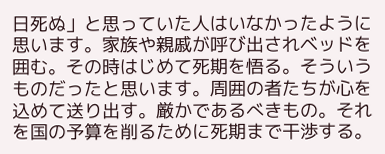日死ぬ」と思っていた人はいなかったように思います。家族や親戚が呼び出されベッドを囲む。その時はじめて死期を悟る。そういうものだったと思います。周囲の者たちが心を込めて送り出す。厳かであるべきもの。それを国の予算を削るために死期まで干渉する。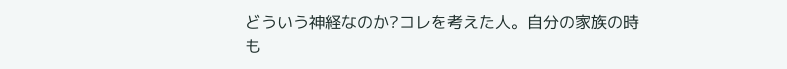どういう神経なのか?コレを考えた人。自分の家族の時も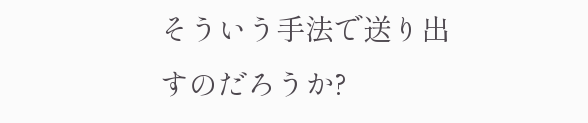そういう手法で送り出すのだろうか?